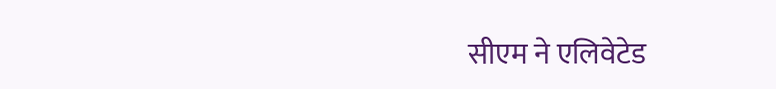सीएम ने एलिवेटेड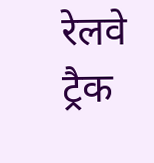रेलवे ट्रैक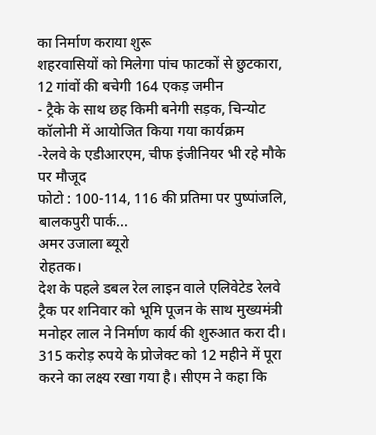का निर्माण कराया शुरू
शहरवासियों को मिलेगा पांच फाटकों से छुटकारा, 12 गांवों की बचेगी 164 एकड़ जमीन
- ट्रैके के साथ छह किमी बनेगी सड़क, चिन्योट कॉलोनी में आयोजित किया गया कार्यक्रम
-रेलवे के एडीआरएम, चीफ इंजीनियर भी रहे मौके पर मौजूद
फोटो : 100-114, 116 की प्रतिमा पर पुष्पांजलि, बालकपुरी पार्क...
अमर उजाला ब्यूरो
रोहतक।
देश के पहले डबल रेल लाइन वाले एलिवेटेड रेलवे ट्रैक पर शनिवार को भूमि पूजन के साथ मुख्यमंत्री मनोहर लाल ने निर्माण कार्य की शुरुआत करा दी। 315 करोड़ रुपये के प्रोजेक्ट को 12 महीने में पूरा करने का लक्ष्य रखा गया है। सीएम ने कहा कि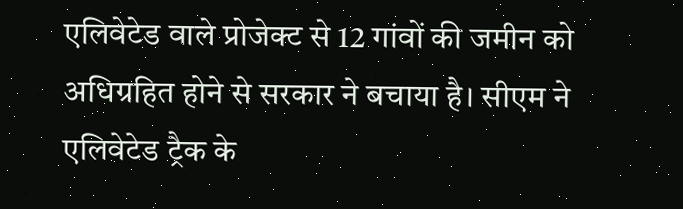एलिवेटेड वाले प्रोजेक्ट से 12 गांवों की जमीन को अधिग्रहित होने से सरकार ने बचाया है। सीएम ने एलिवेटेड ट्रैक के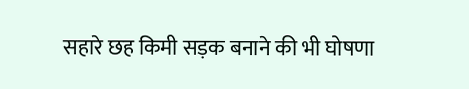सहारे छह किमी सड़क बनाने की भी घोषणा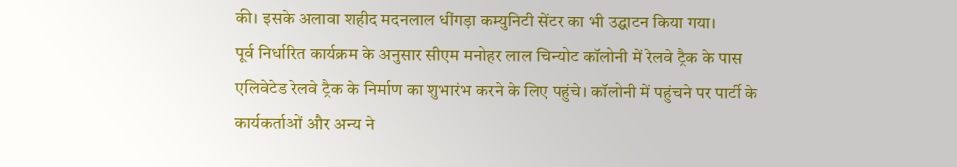की। इसके अलावा शहीद मदनलाल धींगड़ा कम्युनिटी सेंटर का भी उद्घाटन किया गया।
पूर्व निर्धारित कार्यक्रम के अनुसार सीएम मनोहर लाल चिन्योट कॉलोनी में रेलवे ट्रैक के पास एलिवेटेड रेलवे ट्रैक के निर्माण का शुभारंभ करने के लिए पहुंचे। कॉलोनी में पहुंचने पर पार्टी के कार्यकर्ताओं और अन्य ने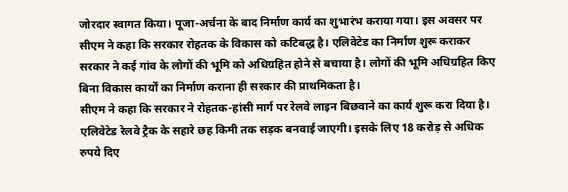जोरदार स्वागत किया। पूजा-अर्चना के बाद निर्माण कार्य का शुभारंभ कराया गया। इस अवसर पर सीएम ने कहा कि सरकार रोहतक के विकास को कटिबद्ध है। एलिवेटेड का निर्माण शुरू कराकर सरकार ने कई गांव के लोगों की भूमि को अधिग्रहित होने से बचाया है। लोगों की भूमि अधिग्रहित किए बिना विकास कार्यों का निर्माण कराना ही सरकार की प्राथमिकता है।
सीएम ने कहा कि सरकार ने रोहतक-हांसी मार्ग पर रेलवे लाइन बिछवाने का कार्य शुरू करा दिया है। एलिवेटेड रेलवे ट्रैक के सहारे छह किमी तक सड़क बनवाई जाएगी। इसके लिए 18 करोड़ से अधिक रुपये दिए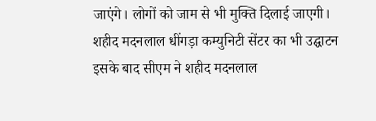जाएंगे। लोगों को जाम से भी मुक्ति दिलाई जाएगी।
शहीद मदनलाल धींगड़ा कम्युनिटी सेंटर का भी उद्घाटन
इसके बाद सीएम ने शहीद मदनलाल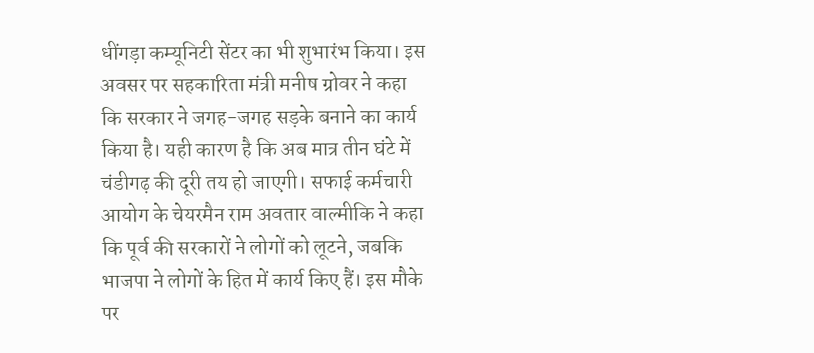धींगड़ा कम्यूनिटी सेंटर का भी शुभारंभ किया। इस अवसर पर सहकारिता मंत्री मनीष ग्रोवर ने कहा कि सरकार ने जगह-जगह सड़के बनाने का कार्य किया है। यही कारण है कि अब मात्र तीन घंटे में चंडीगढ़ की दूरी तय हो जाएगी। सफाई कर्मचारी आयोग के चेयरमैन राम अवतार वाल्मीकि ने कहा कि पूर्व की सरकारों ने लोगों को लूटने, जबकि भाजपा ने लोगों के हित में कार्य किए हैं। इस मौके पर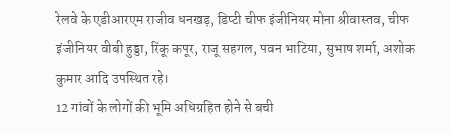रेलवे के एडीआरएम राजीव धनखड़, डिप्टी चीफ इंजीनियर मोना श्रीवास्तव, चीफ इंजीनियर वीबी हुड्डा, रिंकू कपूर, राजू सहगल, पवन भाटिया, सुभाष शर्मा, अशोक कुमार आदि उपस्थित रहे।
12 गांवों के लोगों की भूमि अधिग्रहित होने से बची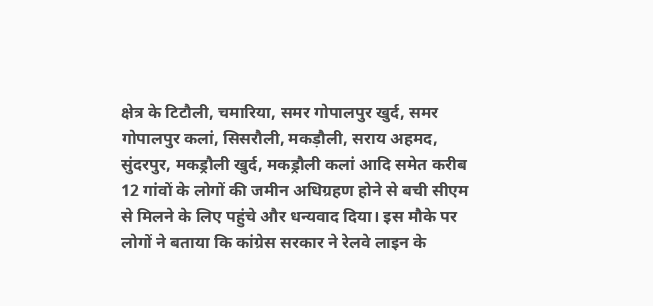क्षेत्र के टिटौली, चमारिया, समर गोपालपुर खुर्द, समर गोपालपुर कलां, सिसरौली, मकड़ौली, सराय अहमद, सुंदरपुर, मकड्रौली खुर्द, मकड्रौली कलां आदि समेत करीब 12 गांवों के लोगों की जमीन अधिग्रहण होने से बची सीएम से मिलने के लिए पहुंचे और धन्यवाद दिया। इस मौके पर लोगों ने बताया कि कांग्रेस सरकार ने रेलवे लाइन के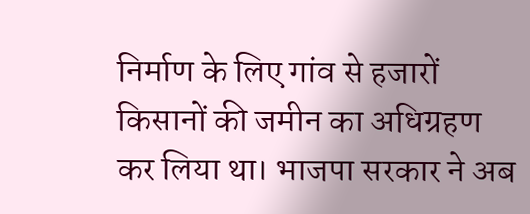निर्माण के लिए गांव से हजारों किसानों की जमीन का अधिग्रहण कर लिया था। भाजपा सरकार ने अब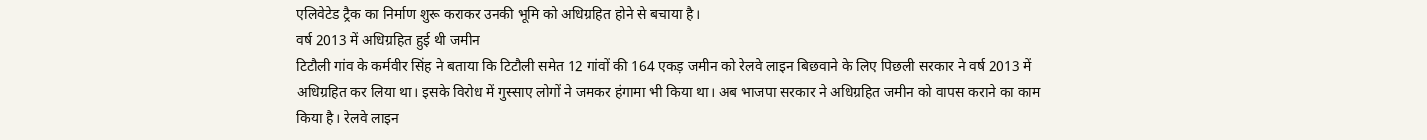एलिवेटेड ट्रैक का निर्माण शुरू कराकर उनकी भूमि को अधिग्रहित होने से बचाया है।
वर्ष 2013 में अधिग्रहित हुई थी जमीन
टिटौली गांव के कर्मवीर सिंह ने बताया कि टिटौली समेत 12 गांवों की 164 एकड़ जमीन को रेलवे लाइन बिछवाने के लिए पिछली सरकार ने वर्ष 2013 में अधिग्रहित कर लिया था। इसके विरोध में गुस्साए लोगों ने जमकर हंगामा भी किया था। अब भाजपा सरकार ने अधिग्रहित जमीन को वापस कराने का काम किया है। रेलवे लाइन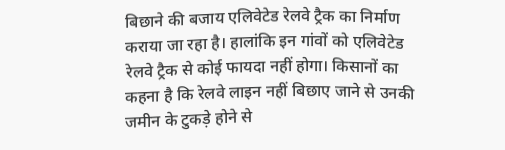बिछाने की बजाय एलिवेटेड रेलवे ट्रैक का निर्माण कराया जा रहा है। हालांकि इन गांवों को एलिवेटेड रेलवे ट्रैक से कोई फायदा नहीं होगा। किसानों का कहना है कि रेलवे लाइन नहीं बिछाए जाने से उनकी जमीन के टुकड़े होने से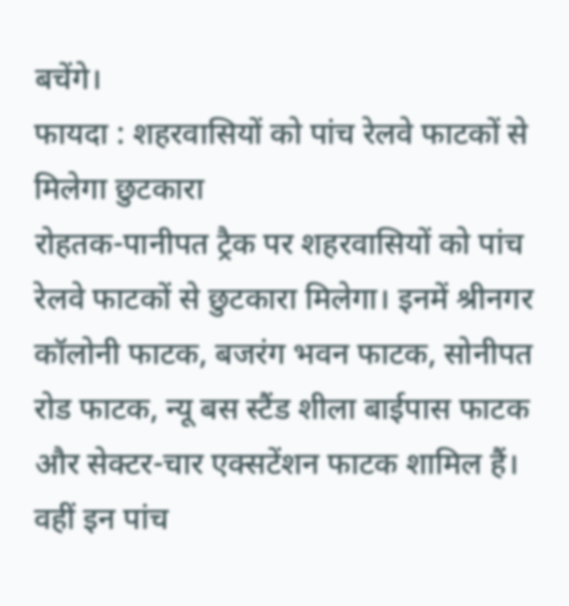बचेंगे।
फायदा : शहरवासियों को पांच रेलवे फाटकों से मिलेगा छुटकारा
रोहतक-पानीपत ट्रैक पर शहरवासियों को पांच रेलवे फाटकों से छुटकारा मिलेगा। इनमें श्रीनगर कॉलोनी फाटक, बजरंग भवन फाटक, सोनीपत रोड फाटक, न्यू बस स्टैंड शीला बाईपास फाटक और सेक्टर-चार एक्सटेंशन फाटक शामिल हैं। वहीं इन पांच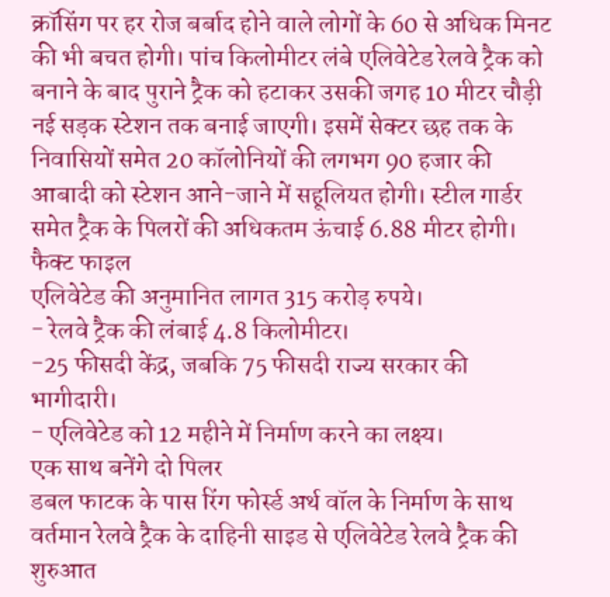क्रॉसिंग पर हर रोज बर्बाद होने वाले लोगों के 60 से अधिक मिनट की भी बचत होगी। पांच किलोमीटर लंबे एलिवेटेड रेलवे ट्रैक को बनाने के बाद पुराने ट्रैक को हटाकर उसकी जगह 10 मीटर चौड़ी नई सड़क स्टेशन तक बनाई जाएगी। इसमें सेक्टर छह तक के निवासियों समेत 20 कॉलोनियों की लगभग 90 हजार की आबादी को स्टेशन आने-जाने में सहूलियत होगी। स्टील गार्डर समेत ट्रैक के पिलरों की अधिकतम ऊंचाई 6.88 मीटर होगी।
फैक्ट फाइल
एलिवेटेड की अनुमानित लागत 315 करोड़ रुपये।
- रेलवे ट्रैक की लंबाई 4.8 किलोमीटर।
-25 फीसदी केंद्र, जबकि 75 फीसदी राज्य सरकार की भागीदारी।
- एलिवेटेड को 12 महीने में निर्माण करने का लक्ष्य।
एक साथ बनेंगे दो पिलर
डबल फाटक के पास रिंग फोर्स्ड अर्थ वॉल के निर्माण के साथ वर्तमान रेलवे ट्रैक के दाहिनी साइड से एलिवेटेड रेलवे ट्रैक की शुरुआत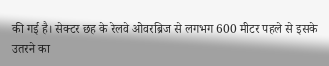की गई है। सेक्टर छह के रेलवे ओवरब्रिज से लगभग 600 मीटर पहले से इसके उतरने का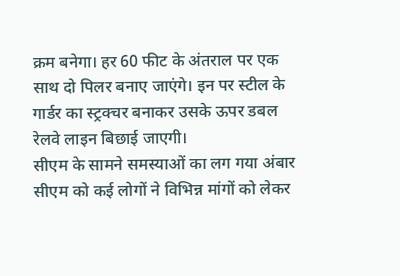क्रम बनेगा। हर 60 फीट के अंतराल पर एक साथ दो पिलर बनाए जाएंगे। इन पर स्टील के गार्डर का स्ट्रक्चर बनाकर उसके ऊपर डबल रेलवे लाइन बिछाई जाएगी।
सीएम के सामने समस्याओं का लग गया अंबार
सीएम को कई लोगों ने विभिन्न मांगों को लेकर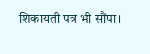शिकायती पत्र भी सौंपा।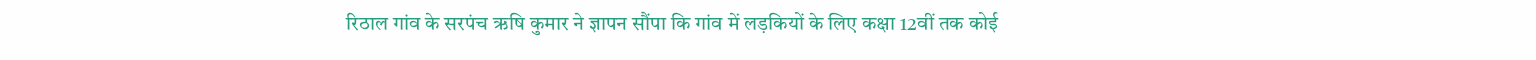रिठाल गांव के सरपंच ऋषि कुमार ने ज्ञापन सौंपा कि गांव में लड़कियों के लिए कक्षा 12वीं तक कोई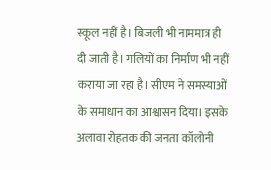स्कूल नहीं है। बिजली भी नाममात्र ही दी जाती है। गलियों का निर्माण भी नहीं कराया जा रहा है। सीएम ने समस्याओं के समाधान का आश्वासन दिया। इसके अलावा रोहतक की जनता कॉलोनी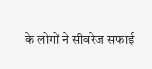के लोगों ने सीवरेज सफाई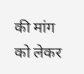की मांग को लेकर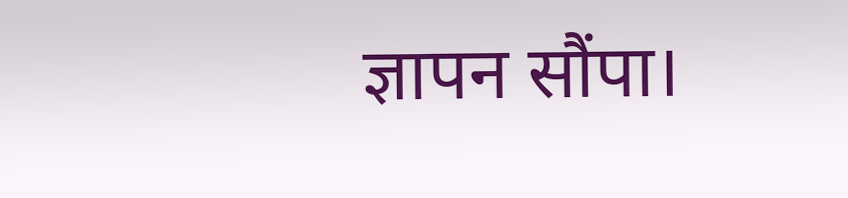ज्ञापन सौंपा।